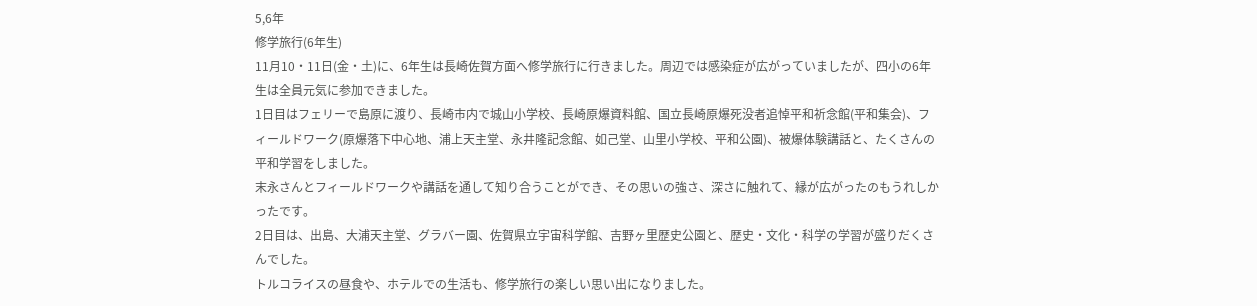5,6年
修学旅行(6年生)
11月10・11日(金・土)に、6年生は長崎佐賀方面へ修学旅行に行きました。周辺では感染症が広がっていましたが、四小の6年生は全員元気に参加できました。
1日目はフェリーで島原に渡り、長崎市内で城山小学校、長崎原爆資料館、国立長崎原爆死没者追悼平和祈念館(平和集会)、フィールドワーク(原爆落下中心地、浦上天主堂、永井隆記念館、如己堂、山里小学校、平和公園)、被爆体験講話と、たくさんの平和学習をしました。
末永さんとフィールドワークや講話を通して知り合うことができ、その思いの強さ、深さに触れて、縁が広がったのもうれしかったです。
2日目は、出島、大浦天主堂、グラバー園、佐賀県立宇宙科学館、吉野ヶ里歴史公園と、歴史・文化・科学の学習が盛りだくさんでした。
トルコライスの昼食や、ホテルでの生活も、修学旅行の楽しい思い出になりました。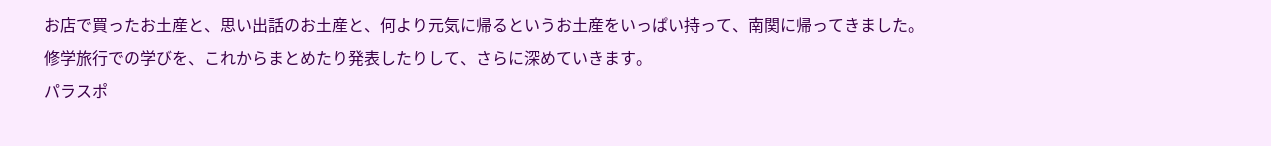お店で買ったお土産と、思い出話のお土産と、何より元気に帰るというお土産をいっぱい持って、南関に帰ってきました。
修学旅行での学びを、これからまとめたり発表したりして、さらに深めていきます。
パラスポ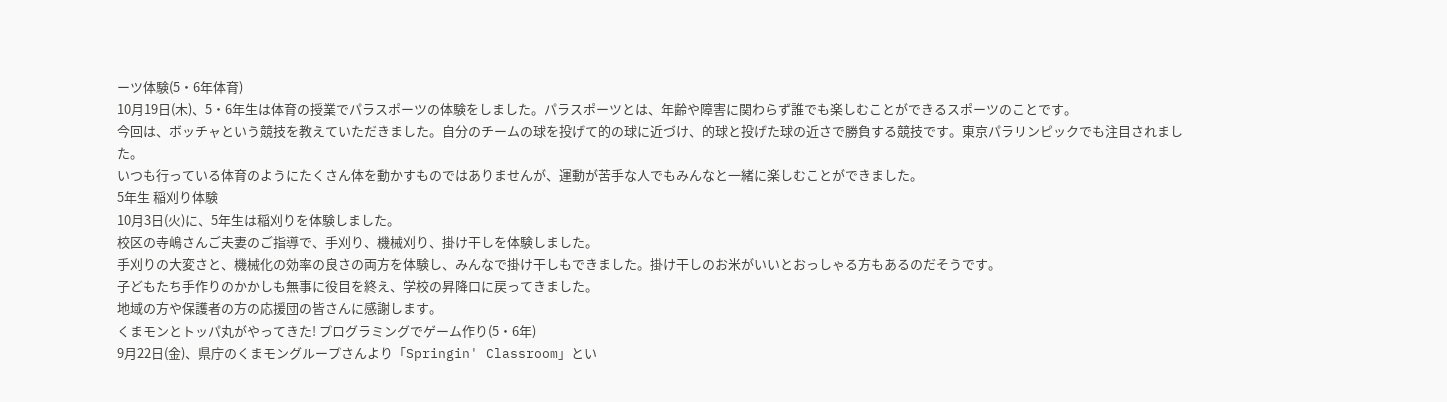ーツ体験(5・6年体育)
10月19日(木)、5・6年生は体育の授業でパラスポーツの体験をしました。パラスポーツとは、年齢や障害に関わらず誰でも楽しむことができるスポーツのことです。
今回は、ボッチャという競技を教えていただきました。自分のチームの球を投げて的の球に近づけ、的球と投げた球の近さで勝負する競技です。東京パラリンピックでも注目されました。
いつも行っている体育のようにたくさん体を動かすものではありませんが、運動が苦手な人でもみんなと一緒に楽しむことができました。
5年生 稲刈り体験
10月3日(火)に、5年生は稲刈りを体験しました。
校区の寺嶋さんご夫妻のご指導で、手刈り、機械刈り、掛け干しを体験しました。
手刈りの大変さと、機械化の効率の良さの両方を体験し、みんなで掛け干しもできました。掛け干しのお米がいいとおっしゃる方もあるのだそうです。
子どもたち手作りのかかしも無事に役目を終え、学校の昇降口に戻ってきました。
地域の方や保護者の方の応援団の皆さんに感謝します。
くまモンとトッパ丸がやってきた! プログラミングでゲーム作り(5・6年)
9月22日(金)、県庁のくまモングループさんより「Springin' Classroom」とい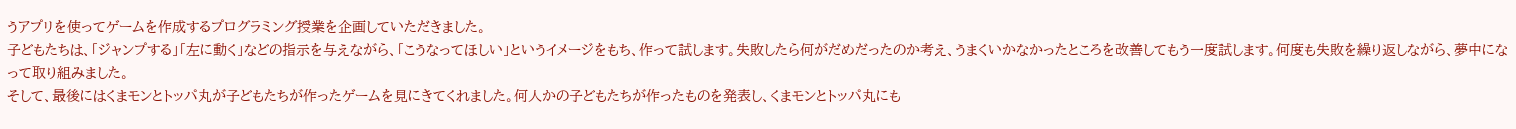うアプリを使ってゲームを作成するプログラミング授業を企画していただきました。
子どもたちは、「ジャンプする」「左に動く」などの指示を与えながら、「こうなってほしい」というイメージをもち、作って試します。失敗したら何がだめだったのか考え、うまくいかなかったところを改善してもう一度試します。何度も失敗を繰り返しながら、夢中になって取り組みました。
そして、最後にはくまモンとトッパ丸が子どもたちが作ったゲームを見にきてくれました。何人かの子どもたちが作ったものを発表し、くまモンとトッパ丸にも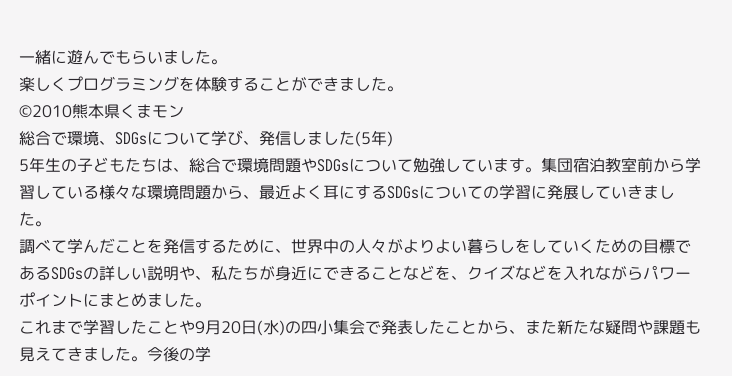一緒に遊んでもらいました。
楽しくプログラミングを体験することができました。
©2010熊本県くまモン
総合で環境、SDGsについて学び、発信しました(5年)
5年生の子どもたちは、総合で環境問題やSDGsについて勉強しています。集団宿泊教室前から学習している様々な環境問題から、最近よく耳にするSDGsについての学習に発展していきました。
調べて学んだことを発信するために、世界中の人々がよりよい暮らしをしていくための目標であるSDGsの詳しい説明や、私たちが身近にできることなどを、クイズなどを入れながらパワーポイントにまとめました。
これまで学習したことや9月20日(水)の四小集会で発表したことから、また新たな疑問や課題も見えてきました。今後の学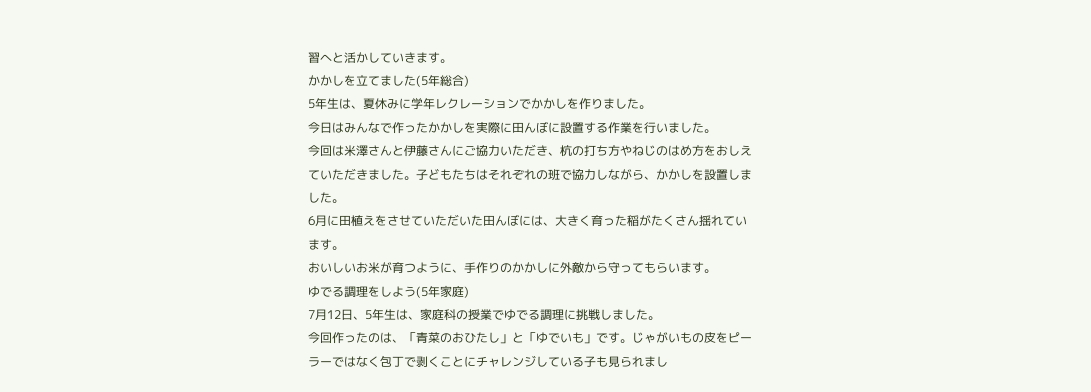習へと活かしていきます。
かかしを立てました(5年総合)
5年生は、夏休みに学年レクレーションでかかしを作りました。
今日はみんなで作ったかかしを実際に田んぼに設置する作業を行いました。
今回は米澤さんと伊藤さんにご協力いただき、杭の打ち方やねじのはめ方をおしえていただきました。子どもたちはそれぞれの班で協力しながら、かかしを設置しました。
6月に田植えをさせていただいた田んぼには、大きく育った稲がたくさん揺れています。
おいしいお米が育つように、手作りのかかしに外敵から守ってもらいます。
ゆでる調理をしよう(5年家庭)
7月12日、5年生は、家庭科の授業でゆでる調理に挑戦しました。
今回作ったのは、「青菜のおひたし」と「ゆでいも」です。じゃがいもの皮をピーラーではなく包丁で剥くことにチャレンジしている子も見られまし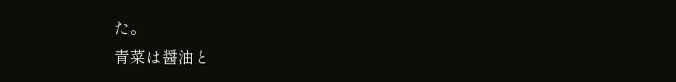た。
青菜は醤油と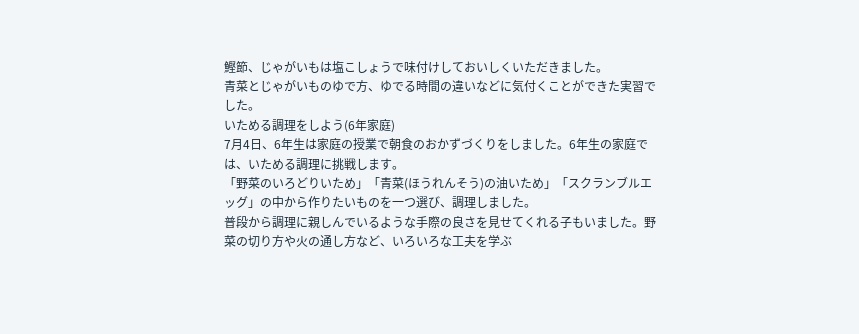鰹節、じゃがいもは塩こしょうで味付けしておいしくいただきました。
青菜とじゃがいものゆで方、ゆでる時間の違いなどに気付くことができた実習でした。
いためる調理をしよう(6年家庭)
7月4日、6年生は家庭の授業で朝食のおかずづくりをしました。6年生の家庭では、いためる調理に挑戦します。
「野菜のいろどりいため」「青菜(ほうれんそう)の油いため」「スクランブルエッグ」の中から作りたいものを一つ選び、調理しました。
普段から調理に親しんでいるような手際の良さを見せてくれる子もいました。野菜の切り方や火の通し方など、いろいろな工夫を学ぶ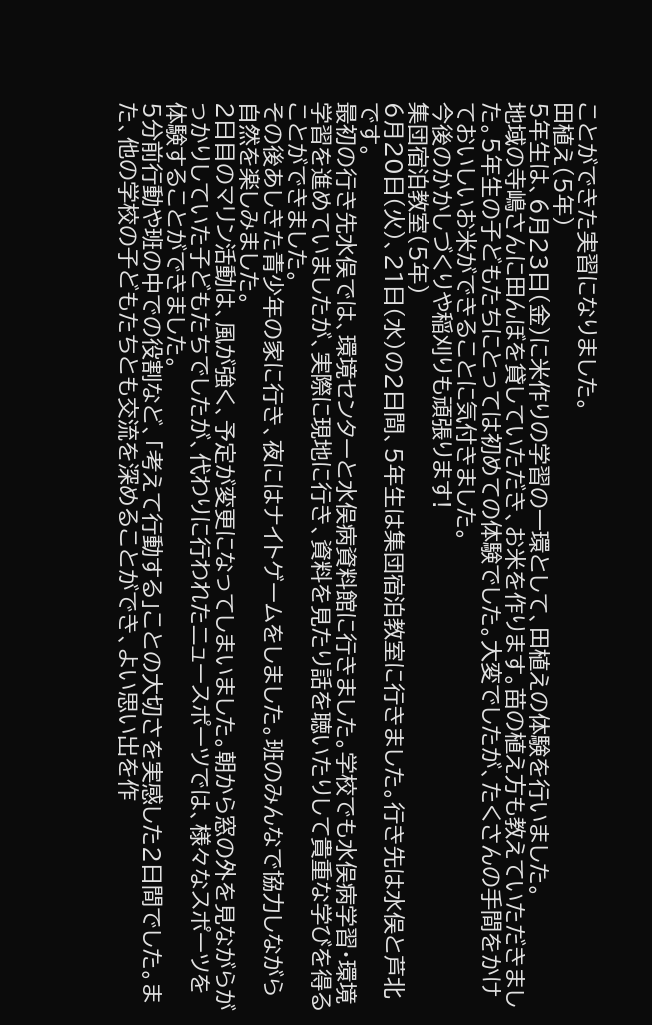ことができた実習になりました。
田植え(5年)
5年生は、6月23日(金)に米作りの学習の一環として、田植えの体験を行いました。
地域の寺嶋さんに田んぼを貸していただき、お米を作ります。苗の植え方も教えていただきました。5年生の子どもたちにとっては初めての体験でした。大変でしたが、たくさんの手間をかけておいしいお米ができることに気付きました。
今後のかかしづくりや稲刈りも頑張ります!
集団宿泊教室(5年)
6月20日(火)、21日(水)の2日間、5年生は集団宿泊教室に行きました。行き先は水俣と芦北です。
最初の行き先水俣では、環境センターと水俣病資料館に行きました。学校でも水俣病学習・環境学習を進めていましたが、実際に現地に行き、資料を見たり話を聴いたりして貴重な学びを得ることができました。
その後あしきた青少年の家に行き、夜にはナイトゲームをしました。班のみんなで協力しながら自然を楽しみました。
2日目のマリン活動は、風が強く、予定が変更になってしまいました。朝から窓の外を見ながらがっかりしていた子どもたちでしたが、代わりに行われたニュースポーツでは、様々なスポーツを体験することができました。
5分前行動や班の中での役割など、「考えて行動する」ことの大切さを実感した2日間でした。また、他の学校の子どもたちとも交流を深めることができ、よい思い出を作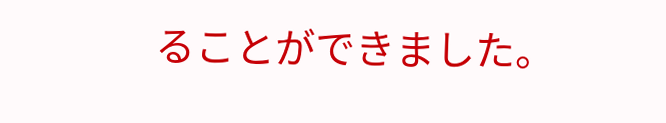ることができました。